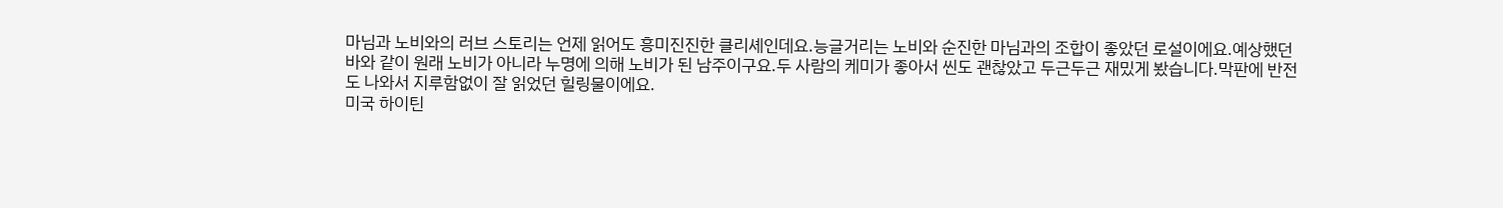마님과 노비와의 러브 스토리는 언제 읽어도 흥미진진한 클리셰인데요.능글거리는 노비와 순진한 마님과의 조합이 좋았던 로설이에요.예상했던 바와 같이 원래 노비가 아니라 누명에 의해 노비가 된 남주이구요.두 사람의 케미가 좋아서 씬도 괜찮았고 두근두근 재밌게 봤습니다.막판에 반전도 나와서 지루함없이 잘 읽었던 힐링물이에요.
미국 하이틴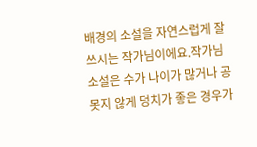배경의 소설을 자연스럽게 잘 쓰시는 작가님이에요.작가님 소설은 수가 나이가 많거나 공 못지 않게 덩치가 좋은 경우가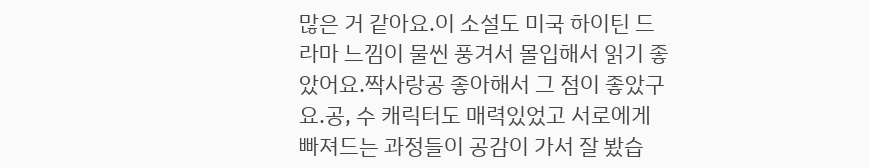많은 거 같아요.이 소설도 미국 하이틴 드라마 느낌이 물씬 풍겨서 몰입해서 읽기 좋았어요.짝사랑공 좋아해서 그 점이 좋았구요.공, 수 캐릭터도 매력있었고 서로에게 빠져드는 과정들이 공감이 가서 잘 봤습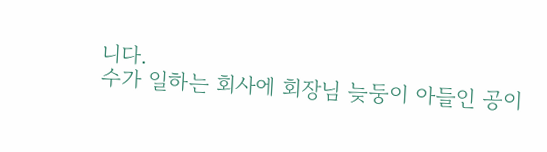니다.
수가 일하는 회사에 회장님 늦둥이 아들인 공이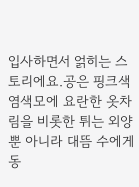입사하면서 얽히는 스토리에요.공은 핑크색 염색모에 요란한 옷차림을 비롯한 튀는 외양 뿐 아니라 대뜸 수에게 동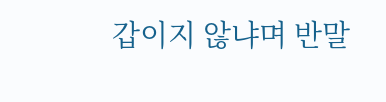갑이지 않냐며 반말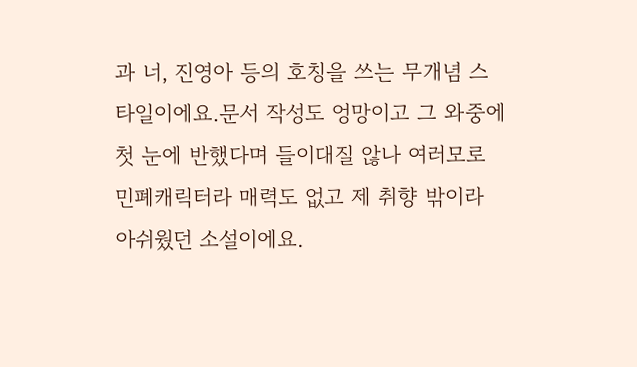과 너, 진영아 등의 호칭을 쓰는 무개념 스타일이에요.문서 작성도 엉망이고 그 와중에 첫 눈에 반했다며 들이대질 않나 여러모로 민폐캐릭터라 매력도 없고 제 취향 밖이라 아쉬웠던 소설이에요.